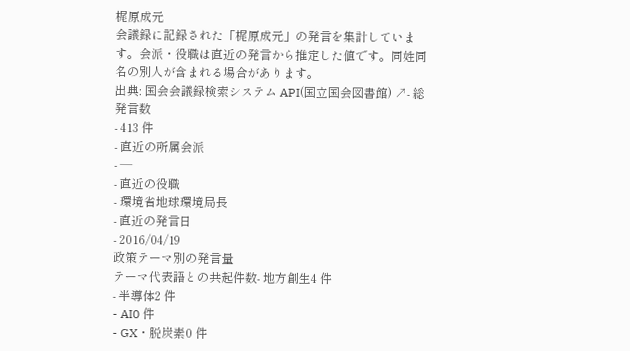梶原成元
会議録に記録された「梶原成元」の発言を集計しています。会派・役職は直近の発言から推定した値です。同姓同名の別人が含まれる場合があります。
出典: 国会会議録検索システム API(国立国会図書館) ↗- 総発言数
- 413 件
- 直近の所属会派
- —
- 直近の役職
- 環境省地球環境局長
- 直近の発言日
- 2016/04/19
政策テーマ別の発言量
テーマ代表語との共起件数- 地方創生4 件
- 半導体2 件
- AI0 件
- GX・脱炭素0 件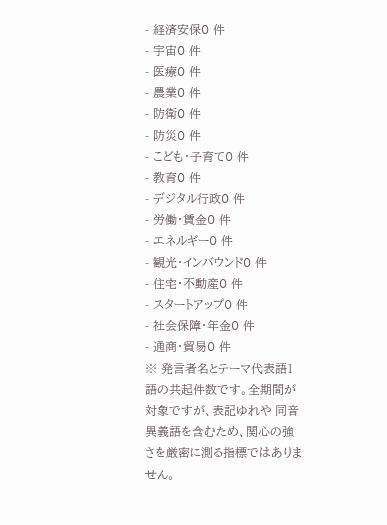- 経済安保0 件
- 宇宙0 件
- 医療0 件
- 農業0 件
- 防衛0 件
- 防災0 件
- こども・子育て0 件
- 教育0 件
- デジタル行政0 件
- 労働・賃金0 件
- エネルギー0 件
- 観光・インバウンド0 件
- 住宅・不動産0 件
- スタートアップ0 件
- 社会保障・年金0 件
- 通商・貿易0 件
※ 発言者名とテーマ代表語1語の共起件数です。全期間が対象ですが、表記ゆれや 同音異義語を含むため、関心の強さを厳密に測る指標ではありません。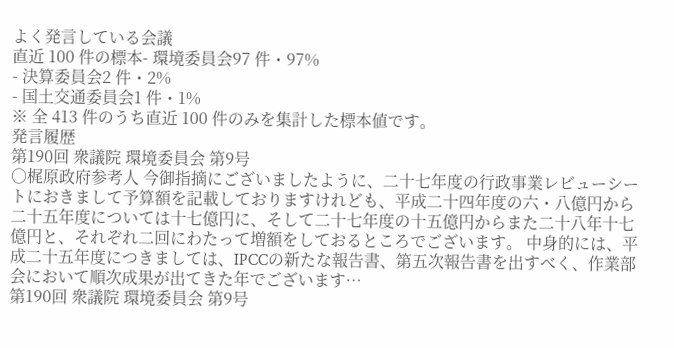よく発言している会議
直近 100 件の標本- 環境委員会97 件・97%
- 決算委員会2 件・2%
- 国土交通委員会1 件・1%
※ 全 413 件のうち直近 100 件のみを集計した標本値です。
発言履歴
第190回 衆議院 環境委員会 第9号
○梶原政府参考人 今御指摘にございましたように、二十七年度の行政事業レビューシートにおきまして予算額を記載しておりますけれども、平成二十四年度の六・八億円から二十五年度については十七億円に、そして二十七年度の十五億円からまた二十八年十七億円と、それぞれ二回にわたって増額をしておるところでございます。 中身的には、平成二十五年度につきましては、IPCCの新たな報告書、第五次報告書を出すべく、作業部会において順次成果が出てきた年でございます…
第190回 衆議院 環境委員会 第9号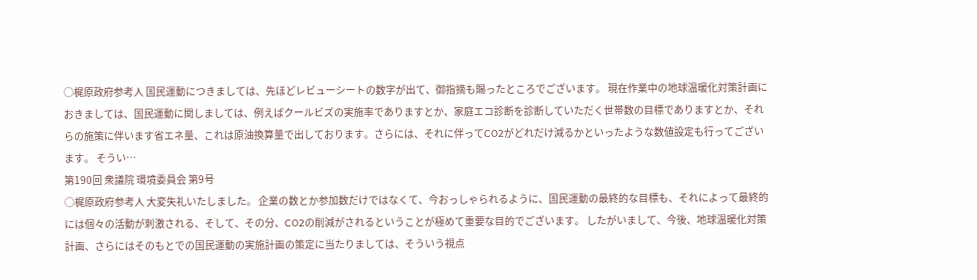○梶原政府参考人 国民運動につきましては、先ほどレビューシートの数字が出て、御指摘も賜ったところでございます。 現在作業中の地球温暖化対策計画におきましては、国民運動に関しましては、例えばクールビズの実施率でありますとか、家庭エコ診断を診断していただく世帯数の目標でありますとか、それらの施策に伴います省エネ量、これは原油換算量で出しております。さらには、それに伴ってCO2がどれだけ減るかといったような数値設定も行ってございます。 そうい…
第190回 衆議院 環境委員会 第9号
○梶原政府参考人 大変失礼いたしました。 企業の数とか参加数だけではなくて、今おっしゃられるように、国民運動の最終的な目標も、それによって最終的には個々の活動が刺激される、そして、その分、CO2の削減がされるということが極めて重要な目的でございます。 したがいまして、今後、地球温暖化対策計画、さらにはそのもとでの国民運動の実施計画の策定に当たりましては、そういう視点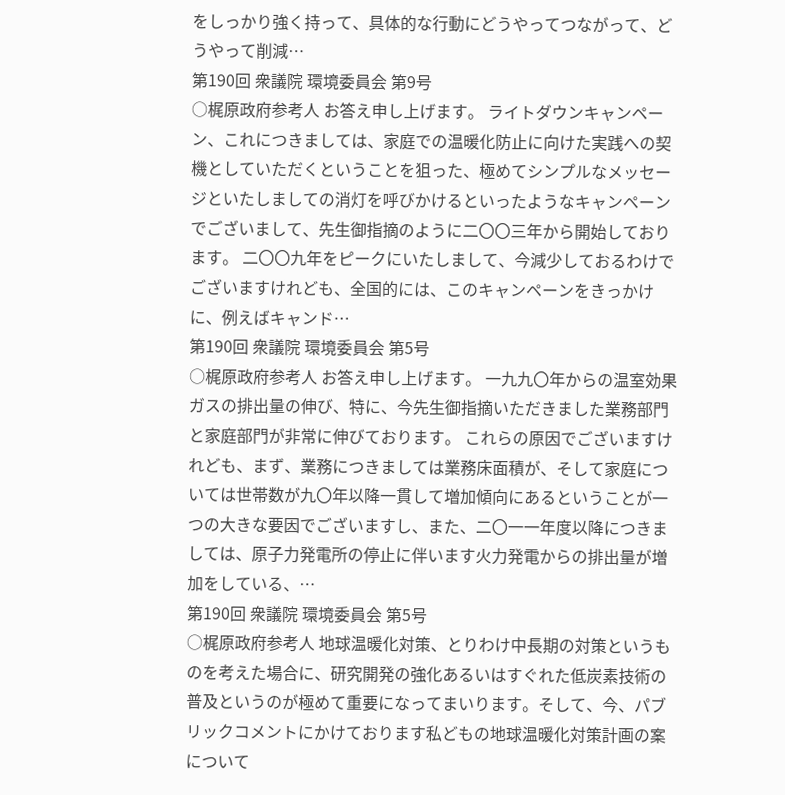をしっかり強く持って、具体的な行動にどうやってつながって、どうやって削減…
第190回 衆議院 環境委員会 第9号
○梶原政府参考人 お答え申し上げます。 ライトダウンキャンペーン、これにつきましては、家庭での温暖化防止に向けた実践への契機としていただくということを狙った、極めてシンプルなメッセージといたしましての消灯を呼びかけるといったようなキャンペーンでございまして、先生御指摘のように二〇〇三年から開始しております。 二〇〇九年をピークにいたしまして、今減少しておるわけでございますけれども、全国的には、このキャンペーンをきっかけに、例えばキャンド…
第190回 衆議院 環境委員会 第5号
○梶原政府参考人 お答え申し上げます。 一九九〇年からの温室効果ガスの排出量の伸び、特に、今先生御指摘いただきました業務部門と家庭部門が非常に伸びております。 これらの原因でございますけれども、まず、業務につきましては業務床面積が、そして家庭については世帯数が九〇年以降一貫して増加傾向にあるということが一つの大きな要因でございますし、また、二〇一一年度以降につきましては、原子力発電所の停止に伴います火力発電からの排出量が増加をしている、…
第190回 衆議院 環境委員会 第5号
○梶原政府参考人 地球温暖化対策、とりわけ中長期の対策というものを考えた場合に、研究開発の強化あるいはすぐれた低炭素技術の普及というのが極めて重要になってまいります。そして、今、パブリックコメントにかけております私どもの地球温暖化対策計画の案について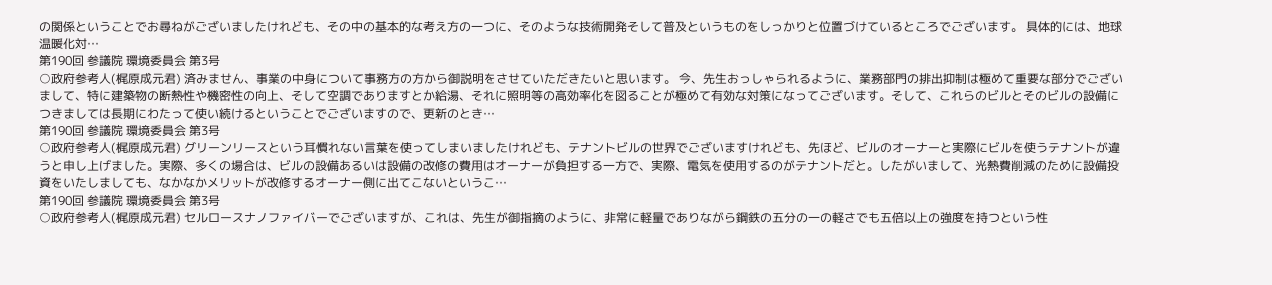の関係ということでお尋ねがございましたけれども、その中の基本的な考え方の一つに、そのような技術開発そして普及というものをしっかりと位置づけているところでございます。 具体的には、地球温暖化対…
第190回 参議院 環境委員会 第3号
○政府参考人(梶原成元君) 済みません、事業の中身について事務方の方から御説明をさせていただきたいと思います。 今、先生おっしゃられるように、業務部門の排出抑制は極めて重要な部分でございまして、特に建築物の断熱性や機密性の向上、そして空調でありますとか給湯、それに照明等の高効率化を図ることが極めて有効な対策になってございます。そして、これらのビルとそのビルの設備につきましては長期にわたって使い続けるということでございますので、更新のとき…
第190回 参議院 環境委員会 第3号
○政府参考人(梶原成元君) グリーンリースという耳慣れない言葉を使ってしまいましたけれども、テナントビルの世界でございますけれども、先ほど、ビルのオーナーと実際にビルを使うテナントが違うと申し上げました。実際、多くの場合は、ビルの設備あるいは設備の改修の費用はオーナーが負担する一方で、実際、電気を使用するのがテナントだと。したがいまして、光熱費削減のために設備投資をいたしましても、なかなかメリットが改修するオーナー側に出てこないというこ…
第190回 参議院 環境委員会 第3号
○政府参考人(梶原成元君) セルロースナノファイバーでございますが、これは、先生が御指摘のように、非常に軽量でありながら鋼鉄の五分の一の軽さでも五倍以上の強度を持つという性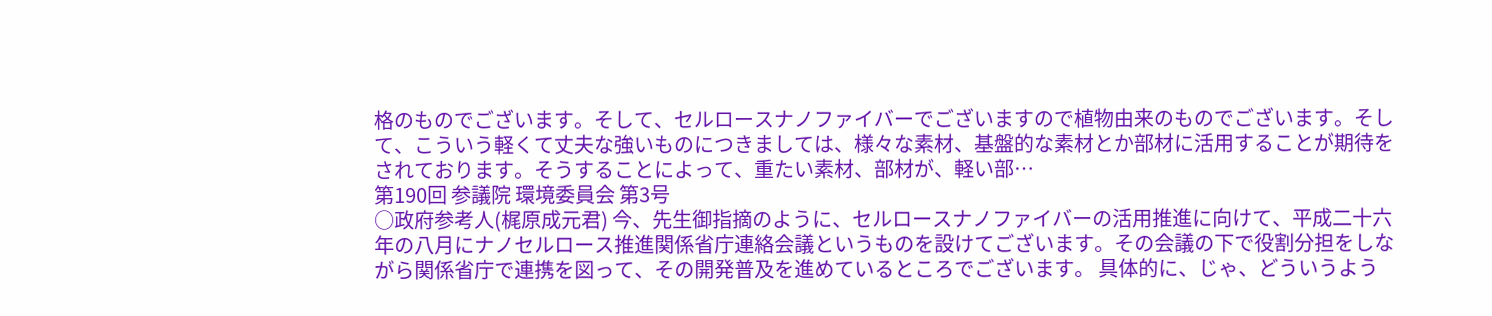格のものでございます。そして、セルロースナノファイバーでございますので植物由来のものでございます。そして、こういう軽くて丈夫な強いものにつきましては、様々な素材、基盤的な素材とか部材に活用することが期待をされております。そうすることによって、重たい素材、部材が、軽い部…
第190回 参議院 環境委員会 第3号
○政府参考人(梶原成元君) 今、先生御指摘のように、セルロースナノファイバーの活用推進に向けて、平成二十六年の八月にナノセルロース推進関係省庁連絡会議というものを設けてございます。その会議の下で役割分担をしながら関係省庁で連携を図って、その開発普及を進めているところでございます。 具体的に、じゃ、どういうよう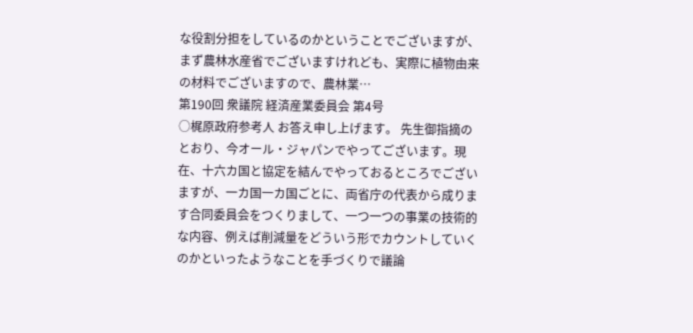な役割分担をしているのかということでございますが、まず農林水産省でございますけれども、実際に植物由来の材料でございますので、農林業…
第190回 衆議院 経済産業委員会 第4号
○梶原政府参考人 お答え申し上げます。 先生御指摘のとおり、今オール・ジャパンでやってございます。現在、十六カ国と協定を結んでやっておるところでございますが、一カ国一カ国ごとに、両省庁の代表から成ります合同委員会をつくりまして、一つ一つの事業の技術的な内容、例えば削減量をどういう形でカウントしていくのかといったようなことを手づくりで議論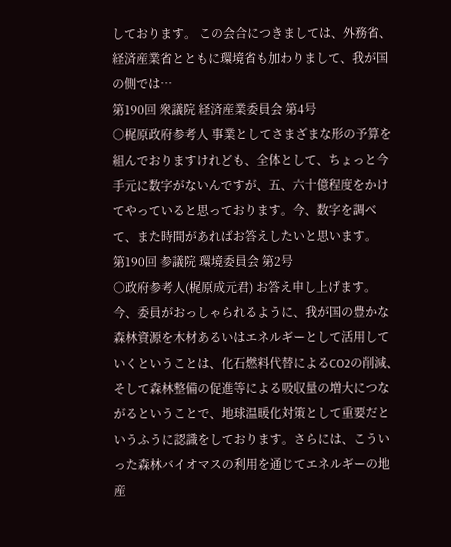しております。 この会合につきましては、外務省、経済産業省とともに環境省も加わりまして、我が国の側では…
第190回 衆議院 経済産業委員会 第4号
○梶原政府参考人 事業としてさまざまな形の予算を組んでおりますけれども、全体として、ちょっと今手元に数字がないんですが、五、六十億程度をかけてやっていると思っております。今、数字を調べて、また時間があればお答えしたいと思います。
第190回 参議院 環境委員会 第2号
○政府参考人(梶原成元君) お答え申し上げます。 今、委員がおっしゃられるように、我が国の豊かな森林資源を木材あるいはエネルギーとして活用していくということは、化石燃料代替によるCO2の削減、そして森林整備の促進等による吸収量の増大につながるということで、地球温暖化対策として重要だというふうに認識をしております。さらには、こういった森林バイオマスの利用を通じてエネルギーの地産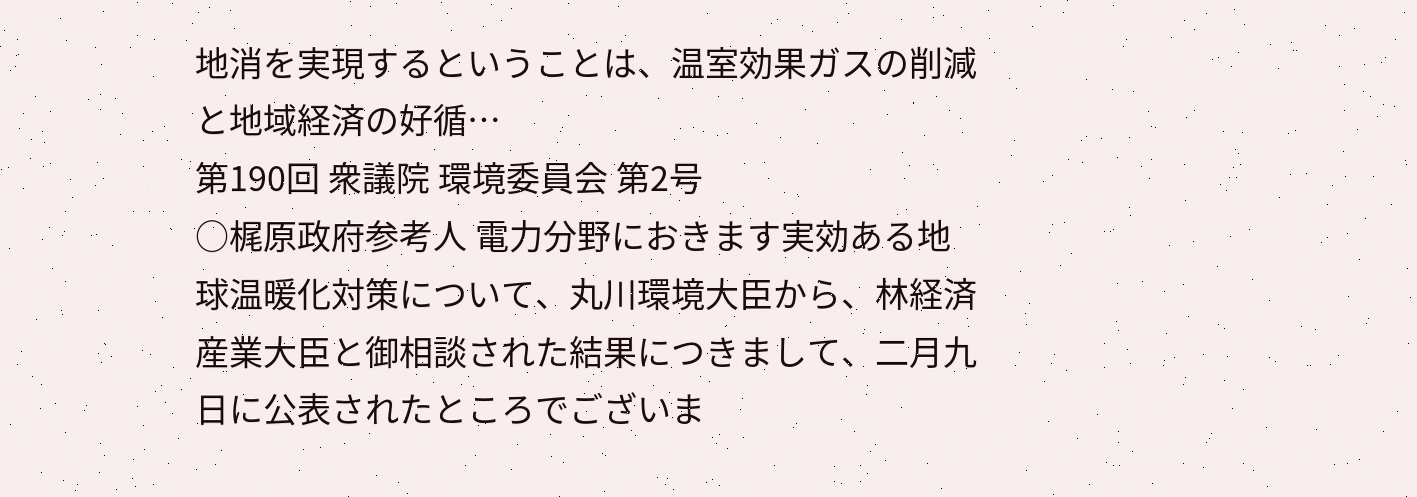地消を実現するということは、温室効果ガスの削減と地域経済の好循…
第190回 衆議院 環境委員会 第2号
○梶原政府参考人 電力分野におきます実効ある地球温暖化対策について、丸川環境大臣から、林経済産業大臣と御相談された結果につきまして、二月九日に公表されたところでございま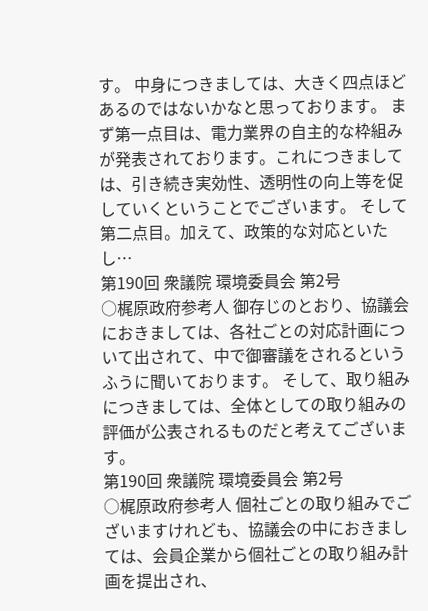す。 中身につきましては、大きく四点ほどあるのではないかなと思っております。 まず第一点目は、電力業界の自主的な枠組みが発表されております。これにつきましては、引き続き実効性、透明性の向上等を促していくということでございます。 そして第二点目。加えて、政策的な対応といたし…
第190回 衆議院 環境委員会 第2号
○梶原政府参考人 御存じのとおり、協議会におきましては、各社ごとの対応計画について出されて、中で御審議をされるというふうに聞いております。 そして、取り組みにつきましては、全体としての取り組みの評価が公表されるものだと考えてございます。
第190回 衆議院 環境委員会 第2号
○梶原政府参考人 個社ごとの取り組みでございますけれども、協議会の中におきましては、会員企業から個社ごとの取り組み計画を提出され、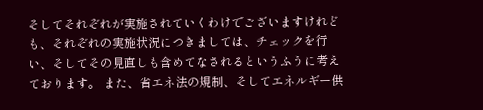そしてそれぞれが実施されていくわけでございますけれども、それぞれの実施状況につきましては、チェックを行い、そしてその見直しも含めてなされるというふうに考えております。 また、省エネ法の規制、そしてエネルギー供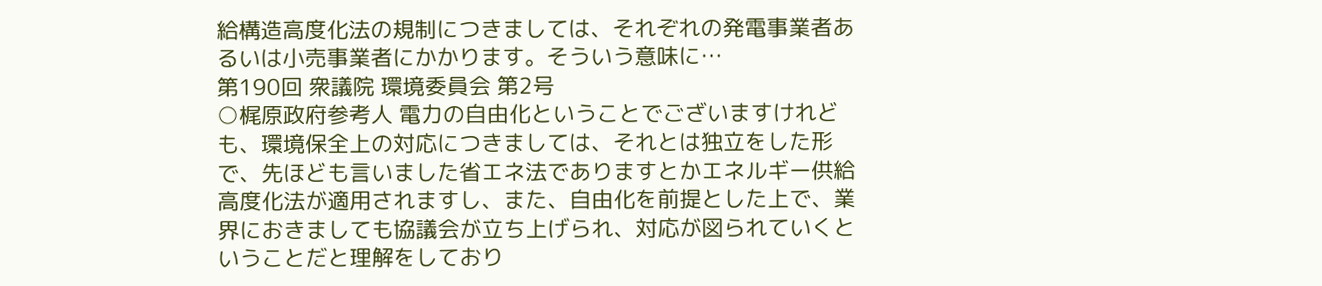給構造高度化法の規制につきましては、それぞれの発電事業者あるいは小売事業者にかかります。そういう意味に…
第190回 衆議院 環境委員会 第2号
○梶原政府参考人 電力の自由化ということでございますけれども、環境保全上の対応につきましては、それとは独立をした形で、先ほども言いました省エネ法でありますとかエネルギー供給高度化法が適用されますし、また、自由化を前提とした上で、業界におきましても協議会が立ち上げられ、対応が図られていくということだと理解をしており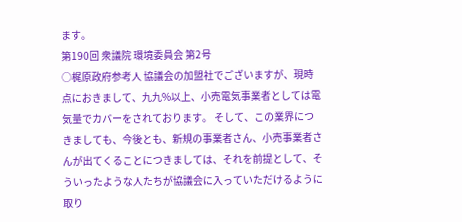ます。
第190回 衆議院 環境委員会 第2号
○梶原政府参考人 協議会の加盟社でございますが、現時点におきまして、九九%以上、小売電気事業者としては電気量でカバーをされております。 そして、この業界につきましても、今後とも、新規の事業者さん、小売事業者さんが出てくることにつきましては、それを前提として、そういったような人たちが協議会に入っていただけるように取り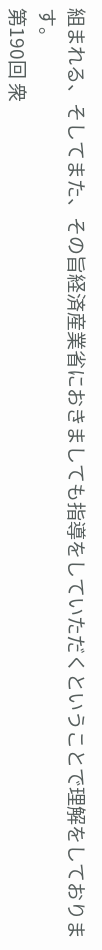組まれる、そしてまた、その旨経済産業省におきましても指導をしていただくということで理解をしております。
第190回 衆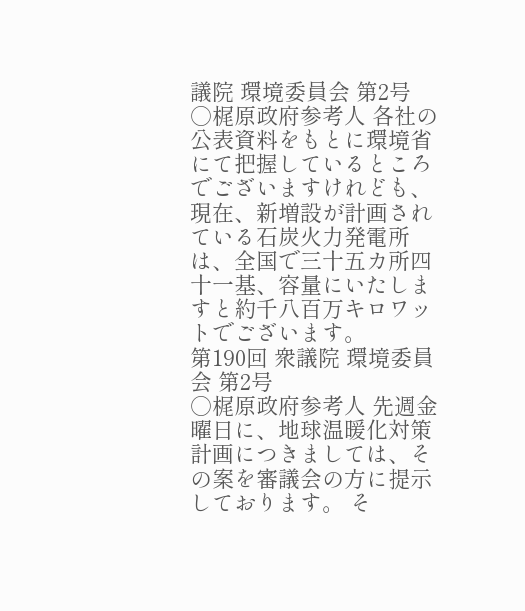議院 環境委員会 第2号
○梶原政府参考人 各社の公表資料をもとに環境省にて把握しているところでございますけれども、現在、新増設が計画されている石炭火力発電所は、全国で三十五カ所四十一基、容量にいたしますと約千八百万キロワットでございます。
第190回 衆議院 環境委員会 第2号
○梶原政府参考人 先週金曜日に、地球温暖化対策計画につきましては、その案を審議会の方に提示しております。 そ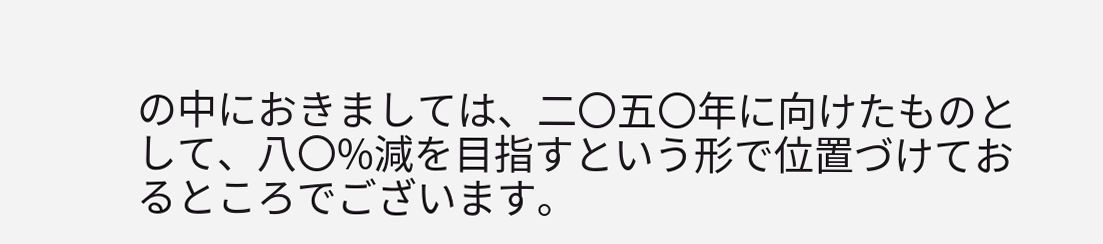の中におきましては、二〇五〇年に向けたものとして、八〇%減を目指すという形で位置づけておるところでございます。